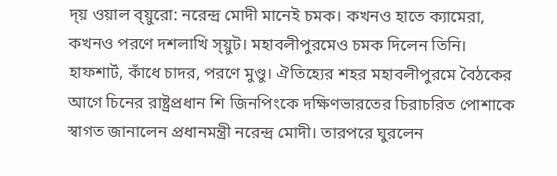দ্য় ওয়াল ব্য়ুরো: নরেন্দ্র মোদী মানেই চমক। কখনও হাতে ক্যামেরা, কখনও পরণে দশলাখি স্য়ুট। মহাবলীপুরমেও চমক দিলেন তিনি।
হাফশার্ট, কাঁধে চাদর, পরণে মুণ্ডু। ঐতিহ্যের শহর মহাবলীপুরমে বৈঠকের আগে চিনের রাষ্ট্রপ্রধান শি জিনপিংকে দক্ষিণভারতের চিরাচরিত পোশাকে স্বাগত জানালেন প্রধানমন্ত্রী নরেন্দ্র মোদী। তারপরে ঘুরলেন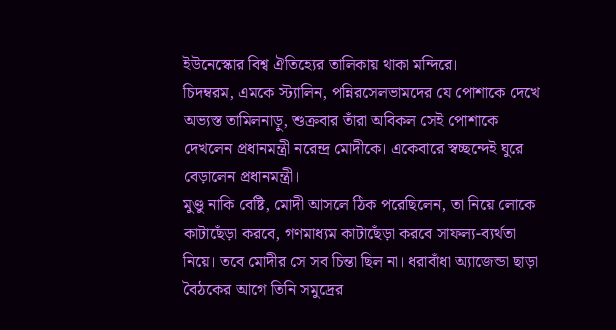ইউনেস্কোর বিশ্ব ঐতিহ্যের তালিকায় থাকা মন্দিরে।
চিদম্বরম, এমকে স্ট্যালিন, পন্নিরসেলভামদের যে পোশাকে দেখে অভ্যস্ত তামিলনাড়ু, শুক্রবার তাঁরা অবিকল সেই পোশাকে দেখলেন প্রধানমন্ত্রী নরেন্দ্র মোদীকে। একেবারে স্বচ্ছন্দেই ঘুরে বেড়ালেন প্রধানমন্ত্রী।
মুণ্ডু নাকি বেষ্টি, মোদী আসলে ঠিক পরেছিলেন, তা নিয়ে লোকে কাটাছেঁড়া করবে, গণমাধ্যম কাটাছেঁড়া করবে সাফল্য-ব্যর্থতা নিয়ে। তবে মোদীর সে সব চিন্তা ছিল না। ধরাবাঁধা অ্যাজেন্ডা ছাড়া বৈঠকের আগে তিনি সমুদ্রের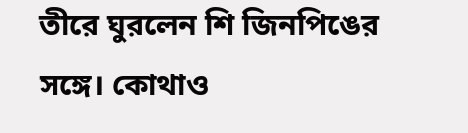তীরে ঘুরলেন শি জিনপিঙের সঙ্গে। কোথাও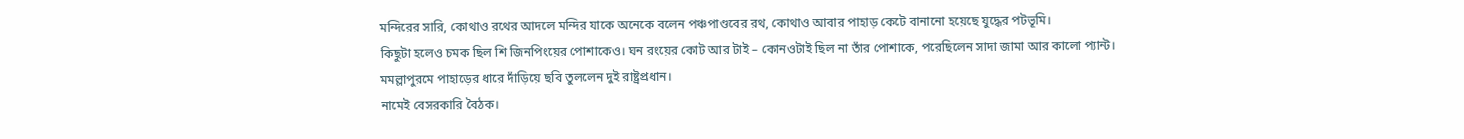মন্দিরের সারি, কোথাও রথের আদলে মন্দির যাকে অনেকে বলেন পঞ্চপাণ্ডবের রথ, কোথাও আবার পাহাড় কেটে বানানো হয়েছে যুদ্ধের পটভূমি।
কিছুটা হলেও চমক ছিল শি জিনপিংয়ের পোশাকেও। ঘন রংয়ের কোট আর টাই – কোনওটাই ছিল না তাঁর পোশাকে, পরেছিলেন সাদা জামা আর কালো প্যান্ট।
মমল্লাপুরমে পাহাড়ের ধারে দাঁড়িয়ে ছবি তুললেন দুই রাষ্ট্রপ্রধান।
নামেই বেসরকারি বৈঠক।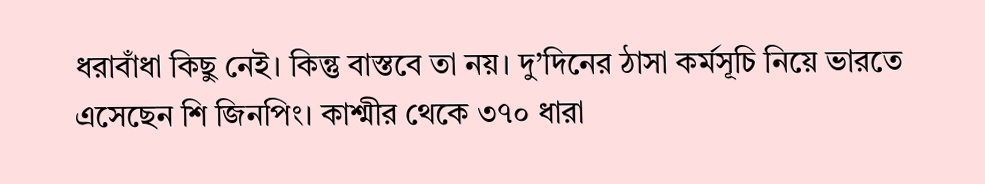ধরাবাঁধা কিছু নেই। কিন্তু বাস্তবে তা নয়। দু’দিনের ঠাসা কর্মসূচি নিয়ে ভারতে এসেছেন শি জিনপিং। কাশ্মীর থেকে ৩৭০ ধারা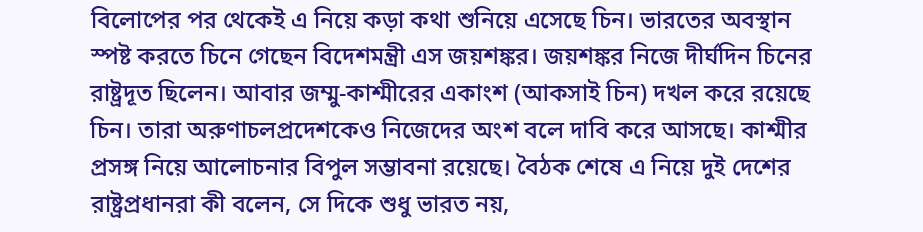বিলোপের পর থেকেই এ নিয়ে কড়া কথা শুনিয়ে এসেছে চিন। ভারতের অবস্থান স্পষ্ট করতে চিনে গেছেন বিদেশমন্ত্রী এস জয়শঙ্কর। জয়শঙ্কর নিজে দীর্ঘদিন চিনের রাষ্ট্রদূত ছিলেন। আবার জম্মু-কাশ্মীরের একাংশ (আকসাই চিন) দখল করে রয়েছে চিন। তারা অরুণাচলপ্রদেশকেও নিজেদের অংশ বলে দাবি করে আসছে। কাশ্মীর প্রসঙ্গ নিয়ে আলোচনার বিপুল সম্ভাবনা রয়েছে। বৈঠক শেষে এ নিয়ে দুই দেশের রাষ্ট্রপ্রধানরা কী বলেন, সে দিকে শুধু ভারত নয়,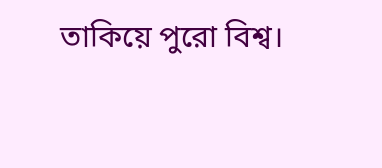তাকিয়ে পুরো বিশ্ব।